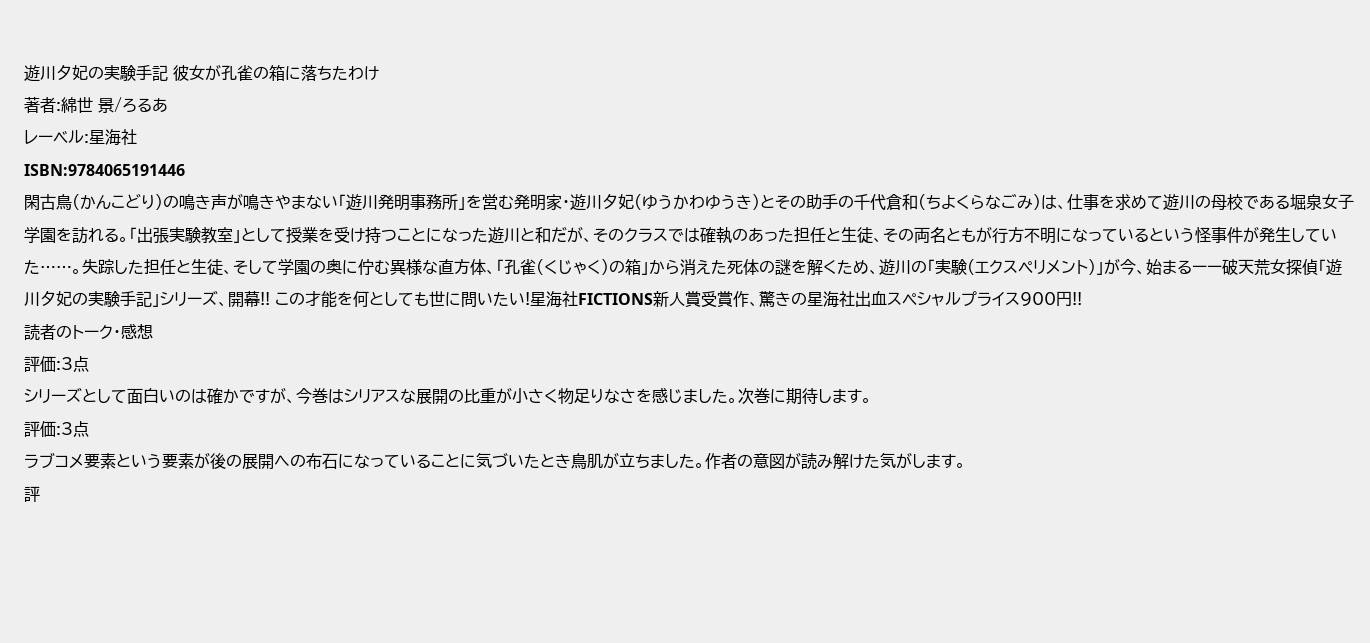遊川夕妃の実験手記 彼女が孔雀の箱に落ちたわけ
著者:綿世 景/ろるあ
レーベル:星海社
ISBN:9784065191446
閑古鳥(かんこどり)の鳴き声が鳴きやまない「遊川発明事務所」を営む発明家・遊川夕妃(ゆうかわゆうき)とその助手の千代倉和(ちよくらなごみ)は、仕事を求めて遊川の母校である堀泉女子学園を訪れる。「出張実験教室」として授業を受け持つことになった遊川と和だが、そのクラスでは確執のあった担任と生徒、その両名ともが行方不明になっているという怪事件が発生していた……。失踪した担任と生徒、そして学園の奥に佇む異様な直方体、「孔雀(くじゃく)の箱」から消えた死体の謎を解くため、遊川の「実験(エクスペリメント)」が今、始まるーー破天荒女探偵「遊川夕妃の実験手記」シリーズ、開幕!! この才能を何としても世に問いたい!星海社FICTIONS新人賞受賞作、驚きの星海社出血スペシャルプライス900円!!
読者のトーク・感想
評価:3点
シリーズとして面白いのは確かですが、今巻はシリアスな展開の比重が小さく物足りなさを感じました。次巻に期待します。
評価:3点
ラブコメ要素という要素が後の展開への布石になっていることに気づいたとき鳥肌が立ちました。作者の意図が読み解けた気がします。
評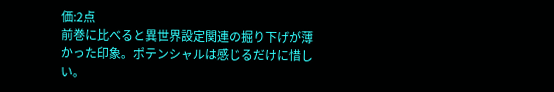価:2点
前巻に比べると異世界設定関連の掘り下げが薄かった印象。ポテンシャルは感じるだけに惜しい。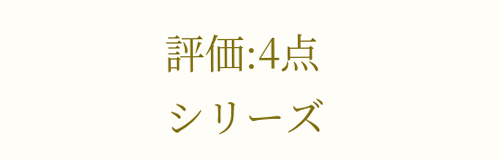評価:4点
シリーズ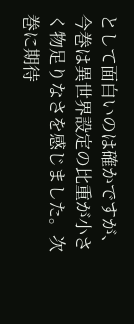として面白いのは確かですが、今巻は異世界設定の比重が小さく物足りなさを感じました。次巻に期待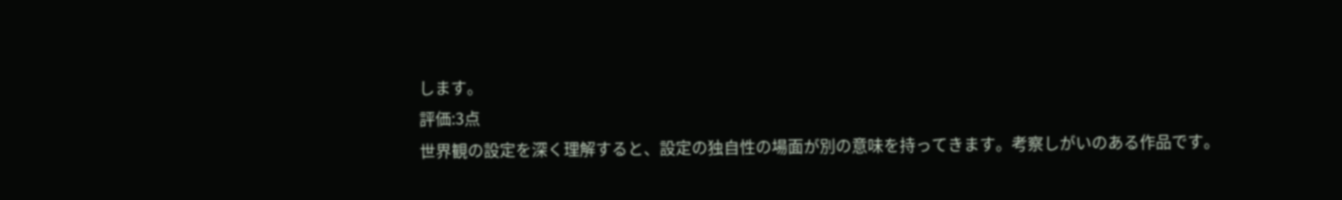します。
評価:3点
世界観の設定を深く理解すると、設定の独自性の場面が別の意味を持ってきます。考察しがいのある作品です。